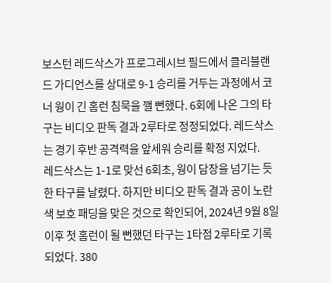보스턴 레드삭스가 프로그레시브 필드에서 클리블랜드 가디언스를 상대로 9-1 승리를 거두는 과정에서 코너 웡이 긴 홈런 침묵을 깰 뻔했다. 6회에 나온 그의 타구는 비디오 판독 결과 2루타로 정정되었다. 레드삭스는 경기 후반 공격력을 앞세워 승리를 확정 지었다.
레드삭스는 1-1로 맞선 6회초, 웡이 담장을 넘기는 듯한 타구를 날렸다. 하지만 비디오 판독 결과 공이 노란색 보호 패딩을 맞은 것으로 확인되어, 2024년 9월 8일 이후 첫 홈런이 될 뻔했던 타구는 1타점 2루타로 기록되었다. 380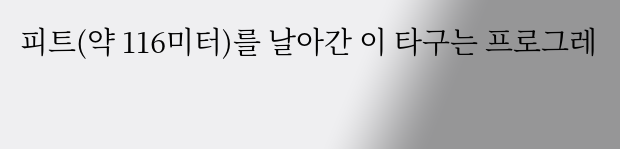피트(약 116미터)를 날아간 이 타구는 프로그레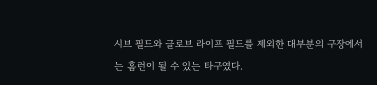시브 필드와 글로브 라이프 필드를 제외한 대부분의 구장에서는 홈런이 될 수 있는 타구였다.